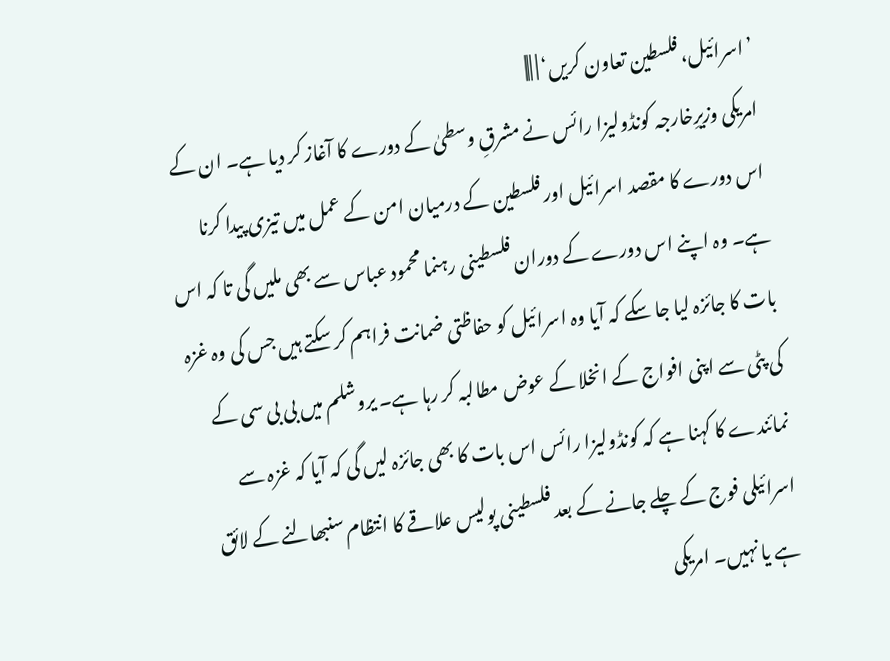’اسرائیل، فلسطین تعاون کریں‘ | |||
امریکی وزیرِخارجہ کونڈولیزا رائس نے مشرقِ وسطیٰ کے دورے کا آغاز کر دیا ہے۔ ان کے اس دورے کا مقصد اسرائیل اور فلسطین کے درمیان امن کے عمل میں تیزی پیدا کرنا ہے۔ وہ اپنے اس دورے کے دوران فلسطینی رہنما محمود عباس سے بھی ملیں گی تا کہ اس بات کا جائزہ لیا جا سکے کہ آیا وہ اسرائیل کو حفاظتی ضمانت فراہم کر سکتے ہیں جس کی وہ غزہ کی پٹی سے اپنی افواج کے انخلا کے عوض مطالبہ کر رہا ہے۔ یروشلم میں بی بی سی کے نمائندے کا کہنا ہے کہ کونڈولیزا رائس اس بات کا بھی جائزہ لیں گی کہ آیا کہ غزہ سے اسرائیلی فوج کے چلے جانے کے بعد فلسطینی پولیس علاقے کا انتظام سنبھالنے کے لائق ہے یا نہیں۔ امریکی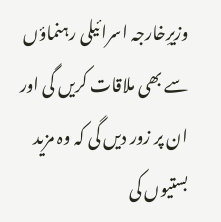وزیرِخارجہ اسرائیلی رہنماؤں سے بھی ملاقات کریں گی اور ان پر زور دیں گی کہ وہ مزید بستیوں کی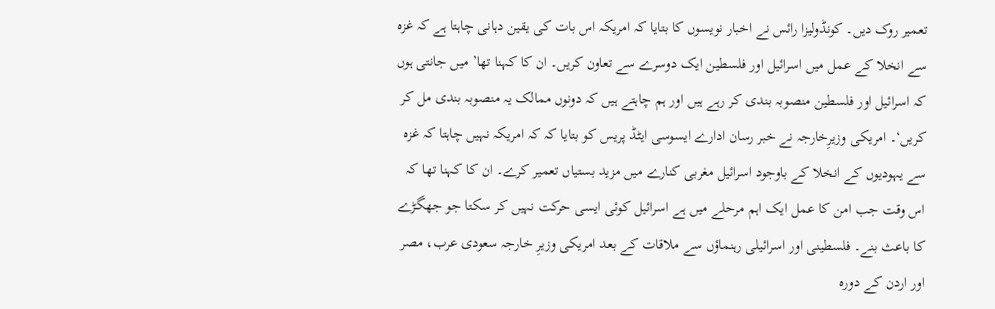تعمیر روک دیں۔ کونڈولیزا رائس نے اخبار نویسوں کا بتایا کہ امریکہ اس بات کی یقین دہانی چاہتا ہے کہ غزہ سے انخلا کے عمل میں اسرائیل اور فلسطین ایک دوسرے سے تعاون کریں۔ ان کا کہنا تھا’ میں جانتی ہوں کہ اسرائیل اور فلسطین منصوبہ بندی کر رہے ہیں اور ہم چاہتے ہیں کہ دونوں ممالک یہ منصوبہ بندی مل کر کریں‘۔ امریکی وزیرِخارجہ نے خبر رسان ادارے ایسوسی ایٹڈ پریس کو بتایا کہ کہ امریکہ نہیں چاہتا کہ غزہ سے یہودیوں کے انخلا کے باوجود اسرائیل مغربی کنارے میں مزید بستیاں تعمیر کرے۔ ان کا کہنا تھا کہ اس وقت جب امن کا عمل ایک اہم مرحلے میں ہے اسرائیل کوئی ایسی حرکت نہیں کر سکتا جو جھگڑے کا باعث بنے۔ فلسطینی اور اسرائیلی رہنماؤں سے ملاقات کے بعد امریکی وزیرِ خارجہ سعودی عرب، مصر اور اردن کے دورہ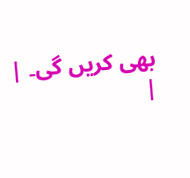بھی کریں گی۔ |
|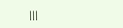|||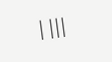| |||